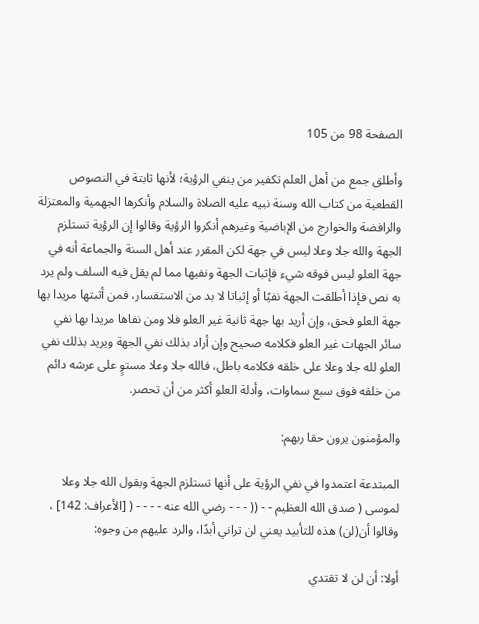الصفحة 98 من 105

وأطلق جمع من أهل العلم تكفير من ينفي الرؤية؛ لأنها ثابتة في النصوص القطعية من كتاب الله وسنة نبيه عليه الصلاة والسلام وأنكرها الجهمية والمعتزلة والرافضة والخوارج من الإباضية وغيرهم أنكروا الرؤية وقالوا إن الرؤية تستلزم الجهة والله جلا وعلا ليس في جهة لكن المقرر عند أهل السنة والجماعة أنه في جهة العلو ليس فوقه شيء فإثبات الجهة ونفيها مما لم يقل فيه السلف ولم يرد به نص فإذا أطلقت الجهة نفيًا أو إثباتا لا بد من الاستفسار، فمن أثبتها مريدا بها جهة العلو فحق، وإن أريد بها جهة ثانية غير العلو فلا ومن نفاها مريدا بها نفي سائر الجهات غير العلو فكلامه صحيح وإن أراد بذلك نفي الجهة ويريد بذلك نفي العلو لله جلا وعلا على خلقه فكلامه باطل، فالله جلا وعلا مستوٍ على عرشه دائم من خلقه فوق سبع سماوات، وأدلة العلو أكثر من أن تحصر.

والمؤمنون يرون حقا ربهم:

المبتدعة اعتمدوا في نفي الرؤية على أنها تستلزم الجهة وبقول الله جلا وعلا لموسى ( صدق الله العظيم - - (( - - - رضي الله عنه - - - - ( [الأعراف: 142] ، وقالوا أن(لن) هذه للتأبيد يعني لن تراني أبدًا، والرد عليهم من وجوه:

أولا: أن لن لا تقتدي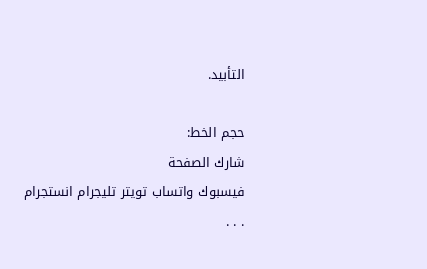التأبيد.

حجم الخط:
شارك الصفحة
فيسبوك واتساب تويتر تليجرام انستجرام
. . .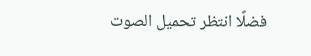فضلًا انتظر تحميل الصوت